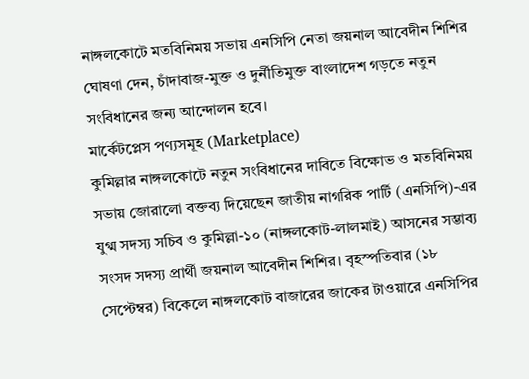নাঙ্গলকোটে মতবিনিময় সভায় এনসিপি নেতা জয়নাল আবেদীন শিশির ঘোষণা দেন, চাঁদাবাজ-মুক্ত ও দুর্নীতিমুক্ত বাংলাদেশ গড়তে নতুন সংবিধানের জন্য আন্দোলন হবে।
মার্কেটপ্লেস পণ্যসমূহ (Marketplace)
কুমিল্লার নাঙ্গলকোটে নতুন সংবিধানের দাবিতে বিক্ষোভ ও মতবিনিময় সভায় জোরালো বক্তব্য দিয়েছেন জাতীয় নাগরিক পার্টি (এনসিপি)-এর যুগ্ম সদস্য সচিব ও কুমিল্লা-১০ (নাঙ্গলকোট-লালমাই) আসনের সম্ভাব্য সংসদ সদস্য প্রার্থী জয়নাল আবেদীন শিশির। বৃহস্পতিবার (১৮ সেপ্টেম্বর) বিকেলে নাঙ্গলকোট বাজারের জাকের টাওয়ারে এনসিপির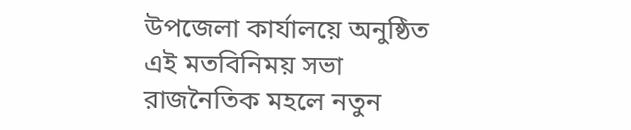উপজেলা কার্যালয়ে অনুষ্ঠিত এই মতবিনিময় সভা রাজনৈতিক মহলে নতুন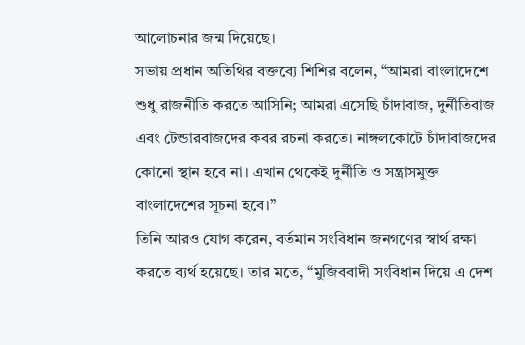আলোচনার জন্ম দিয়েছে।
সভায় প্রধান অতিথির বক্তব্যে শিশির বলেন, “আমরা বাংলাদেশে শুধু রাজনীতি করতে আসিনি; আমরা এসেছি চাঁদাবাজ, দুর্নীতিবাজ এবং টেন্ডারবাজদের কবর রচনা করতে। নাঙ্গলকোটে চাঁদাবাজদের কোনো স্থান হবে না। এখান থেকেই দুর্নীতি ও সন্ত্রাসমুক্ত বাংলাদেশের সূচনা হবে।”
তিনি আরও যোগ করেন, বর্তমান সংবিধান জনগণের স্বার্থ রক্ষা করতে ব্যর্থ হয়েছে। তার মতে, “মুজিববাদী সংবিধান দিয়ে এ দেশ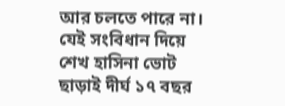আর চলতে পারে না। যেই সংবিধান দিয়ে শেখ হাসিনা ভোট ছাড়াই দীর্ঘ ১৭ বছর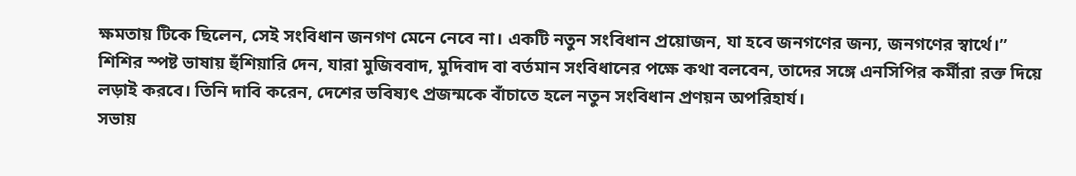ক্ষমতায় টিকে ছিলেন, সেই সংবিধান জনগণ মেনে নেবে না। একটি নতুন সংবিধান প্রয়োজন, যা হবে জনগণের জন্য, জনগণের স্বার্থে।”
শিশির স্পষ্ট ভাষায় হুঁশিয়ারি দেন, যারা মুজিববাদ, মুদিবাদ বা বর্তমান সংবিধানের পক্ষে কথা বলবেন, তাদের সঙ্গে এনসিপির কর্মীরা রক্ত দিয়ে লড়াই করবে। তিনি দাবি করেন, দেশের ভবিষ্যৎ প্রজন্মকে বাঁচাতে হলে নতুন সংবিধান প্রণয়ন অপরিহার্য।
সভায়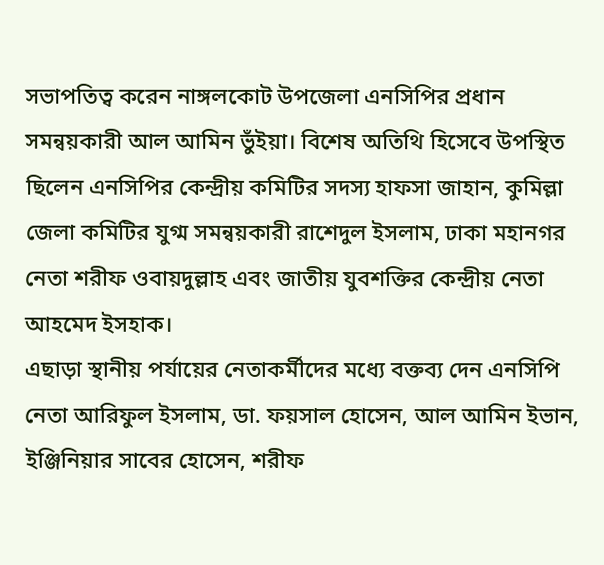সভাপতিত্ব করেন নাঙ্গলকোট উপজেলা এনসিপির প্রধান সমন্বয়কারী আল আমিন ভুঁইয়া। বিশেষ অতিথি হিসেবে উপস্থিত ছিলেন এনসিপির কেন্দ্রীয় কমিটির সদস্য হাফসা জাহান, কুমিল্লা জেলা কমিটির যুগ্ম সমন্বয়কারী রাশেদুল ইসলাম, ঢাকা মহানগর নেতা শরীফ ওবায়দুল্লাহ এবং জাতীয় যুবশক্তির কেন্দ্রীয় নেতা আহমেদ ইসহাক।
এছাড়া স্থানীয় পর্যায়ের নেতাকর্মীদের মধ্যে বক্তব্য দেন এনসিপি নেতা আরিফুল ইসলাম, ডা. ফয়সাল হোসেন, আল আমিন ইভান, ইঞ্জিনিয়ার সাবের হোসেন, শরীফ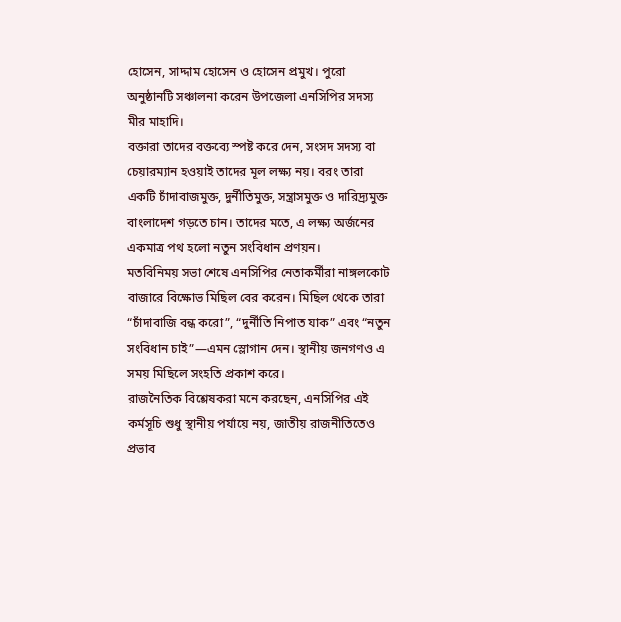হোসেন, সাদ্দাম হোসেন ও হোসেন প্রমুখ। পুরো অনুষ্ঠানটি সঞ্চালনা করেন উপজেলা এনসিপির সদস্য মীর মাহাদি।
বক্তারা তাদের বক্তব্যে স্পষ্ট করে দেন, সংসদ সদস্য বা চেয়ারম্যান হওয়াই তাদের মূল লক্ষ্য নয়। বরং তারা একটি চাঁদাবাজমুক্ত, দুর্নীতিমুক্ত, সন্ত্রাসমুক্ত ও দারিদ্র্যমুক্ত বাংলাদেশ গড়তে চান। তাদের মতে, এ লক্ষ্য অর্জনের একমাত্র পথ হলো নতুন সংবিধান প্রণয়ন।
মতবিনিময় সভা শেষে এনসিপির নেতাকর্মীরা নাঙ্গলকোট বাজারে বিক্ষোভ মিছিল বের করেন। মিছিল থেকে তারা “চাঁদাবাজি বন্ধ করো”, “দুর্নীতি নিপাত যাক” এবং “নতুন সংবিধান চাই”—এমন স্লোগান দেন। স্থানীয় জনগণও এ সময় মিছিলে সংহতি প্রকাশ করে।
রাজনৈতিক বিশ্লেষকরা মনে করছেন, এনসিপির এই কর্মসূচি শুধু স্থানীয় পর্যায়ে নয়, জাতীয় রাজনীতিতেও প্রভাব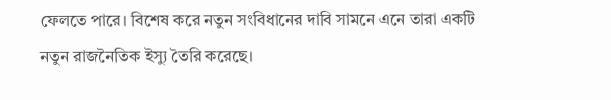ফেলতে পারে। বিশেষ করে নতুন সংবিধানের দাবি সামনে এনে তারা একটি নতুন রাজনৈতিক ইস্যু তৈরি করেছে।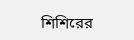শিশিরের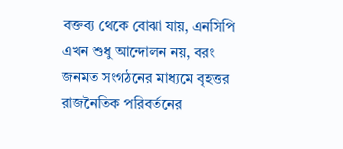বক্তব্য থেকে বোঝা যায়, এনসিপি এখন শুধু আন্দোলন নয়, বরং জনমত সংগঠনের মাধ্যমে বৃহত্তর রাজনৈতিক পরিবর্তনের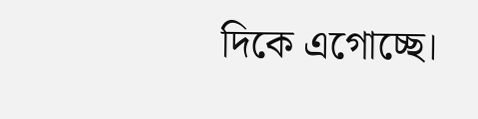দিকে এগোচ্ছে।